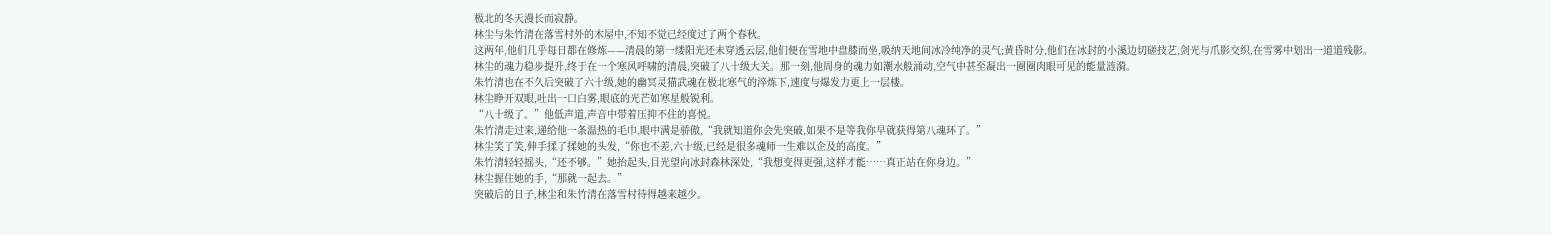极北的冬天漫长而寂静。
林尘与朱竹清在落雪村外的木屋中,不知不觉已经度过了两个春秋。
这两年,他们几乎每日都在修炼——清晨的第一缕阳光还未穿透云层,他们便在雪地中盘膝而坐,吸纳天地间冰冷纯净的灵气;黄昏时分,他们在冰封的小溪边切磋技艺,剑光与爪影交织,在雪雾中划出一道道残影。
林尘的魂力稳步提升,终于在一个寒风呼啸的清晨,突破了八十级大关。那一刻,他周身的魂力如潮水般涌动,空气中甚至凝出一圈圈肉眼可见的能量涟漪。
朱竹清也在不久后突破了六十级,她的幽冥灵猫武魂在极北寒气的淬炼下,速度与爆发力更上一层楼。
林尘睁开双眼,吐出一口白雾,眼底的光芒如寒星般锐利。
“八十级了。”他低声道,声音中带着压抑不住的喜悦。
朱竹清走过来,递给他一条温热的毛巾,眼中满是骄傲,“我就知道你会先突破,如果不是等我你早就获得第八魂环了。”
林尘笑了笑,伸手揉了揉她的头发,“你也不差,六十级,已经是很多魂师一生难以企及的高度。”
朱竹清轻轻摇头,“还不够。”她抬起头,目光望向冰封森林深处,“我想变得更强,这样才能……真正站在你身边。”
林尘握住她的手,“那就一起去。”
突破后的日子,林尘和朱竹清在落雪村待得越来越少。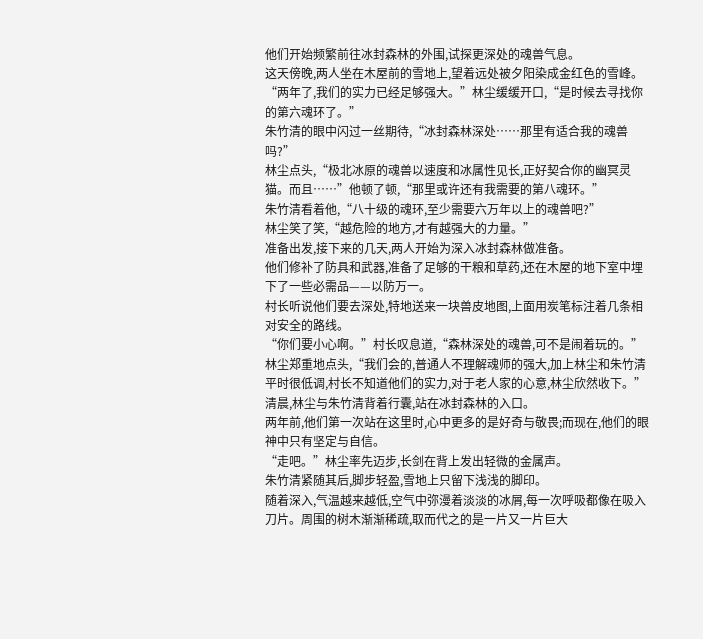他们开始频繁前往冰封森林的外围,试探更深处的魂兽气息。
这天傍晚,两人坐在木屋前的雪地上,望着远处被夕阳染成金红色的雪峰。
“两年了,我们的实力已经足够强大。”林尘缓缓开口,“是时候去寻找你的第六魂环了。”
朱竹清的眼中闪过一丝期待,“冰封森林深处……那里有适合我的魂兽吗?”
林尘点头,“极北冰原的魂兽以速度和冰属性见长,正好契合你的幽冥灵猫。而且……”他顿了顿,“那里或许还有我需要的第八魂环。”
朱竹清看着他,“八十级的魂环,至少需要六万年以上的魂兽吧?”
林尘笑了笑,“越危险的地方,才有越强大的力量。”
准备出发,接下来的几天,两人开始为深入冰封森林做准备。
他们修补了防具和武器,准备了足够的干粮和草药,还在木屋的地下室中埋下了一些必需品——以防万一。
村长听说他们要去深处,特地送来一块兽皮地图,上面用炭笔标注着几条相对安全的路线。
“你们要小心啊。”村长叹息道,“森林深处的魂兽,可不是闹着玩的。”
林尘郑重地点头,“我们会的,普通人不理解魂师的强大,加上林尘和朱竹清平时很低调,村长不知道他们的实力,对于老人家的心意,林尘欣然收下。”
清晨,林尘与朱竹清背着行囊,站在冰封森林的入口。
两年前,他们第一次站在这里时,心中更多的是好奇与敬畏;而现在,他们的眼神中只有坚定与自信。
“走吧。”林尘率先迈步,长剑在背上发出轻微的金属声。
朱竹清紧随其后,脚步轻盈,雪地上只留下浅浅的脚印。
随着深入,气温越来越低,空气中弥漫着淡淡的冰屑,每一次呼吸都像在吸入刀片。周围的树木渐渐稀疏,取而代之的是一片又一片巨大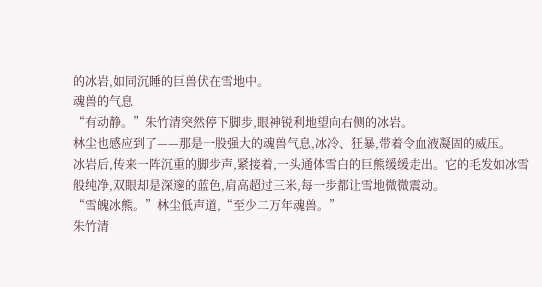的冰岩,如同沉睡的巨兽伏在雪地中。
魂兽的气息
“有动静。”朱竹清突然停下脚步,眼神锐利地望向右侧的冰岩。
林尘也感应到了——那是一股强大的魂兽气息,冰冷、狂暴,带着令血液凝固的威压。
冰岩后,传来一阵沉重的脚步声,紧接着,一头通体雪白的巨熊缓缓走出。它的毛发如冰雪般纯净,双眼却是深邃的蓝色,肩高超过三米,每一步都让雪地微微震动。
“雪魄冰熊。”林尘低声道,“至少二万年魂兽。”
朱竹清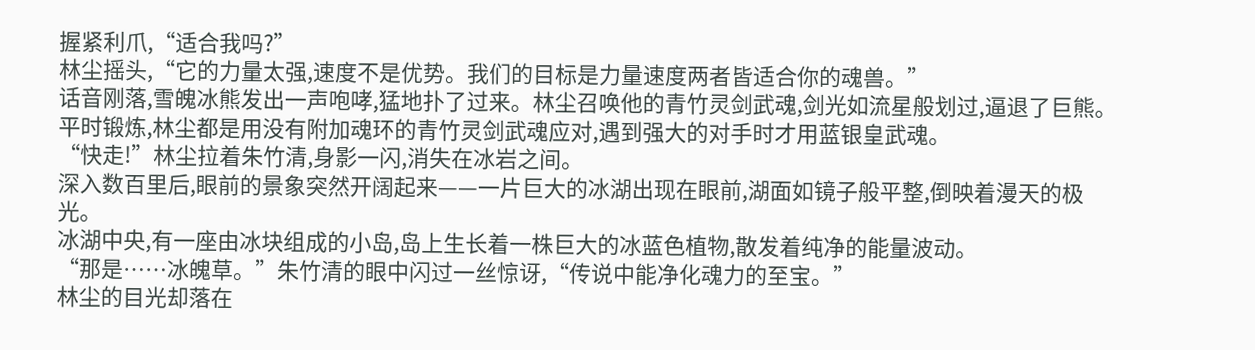握紧利爪,“适合我吗?”
林尘摇头,“它的力量太强,速度不是优势。我们的目标是力量速度两者皆适合你的魂兽。”
话音刚落,雪魄冰熊发出一声咆哮,猛地扑了过来。林尘召唤他的青竹灵剑武魂,剑光如流星般划过,逼退了巨熊。平时锻炼,林尘都是用没有附加魂环的青竹灵剑武魂应对,遇到强大的对手时才用蓝银皇武魂。
“快走!”林尘拉着朱竹清,身影一闪,消失在冰岩之间。
深入数百里后,眼前的景象突然开阔起来——一片巨大的冰湖出现在眼前,湖面如镜子般平整,倒映着漫天的极光。
冰湖中央,有一座由冰块组成的小岛,岛上生长着一株巨大的冰蓝色植物,散发着纯净的能量波动。
“那是……冰魄草。”朱竹清的眼中闪过一丝惊讶,“传说中能净化魂力的至宝。”
林尘的目光却落在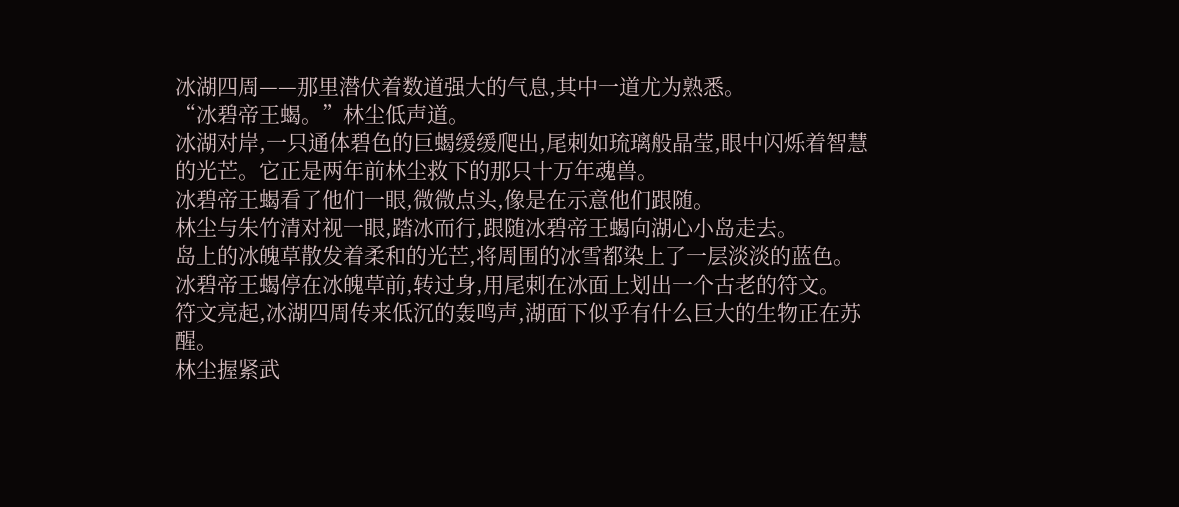冰湖四周——那里潜伏着数道强大的气息,其中一道尤为熟悉。
“冰碧帝王蝎。”林尘低声道。
冰湖对岸,一只通体碧色的巨蝎缓缓爬出,尾刺如琉璃般晶莹,眼中闪烁着智慧的光芒。它正是两年前林尘救下的那只十万年魂兽。
冰碧帝王蝎看了他们一眼,微微点头,像是在示意他们跟随。
林尘与朱竹清对视一眼,踏冰而行,跟随冰碧帝王蝎向湖心小岛走去。
岛上的冰魄草散发着柔和的光芒,将周围的冰雪都染上了一层淡淡的蓝色。冰碧帝王蝎停在冰魄草前,转过身,用尾刺在冰面上划出一个古老的符文。
符文亮起,冰湖四周传来低沉的轰鸣声,湖面下似乎有什么巨大的生物正在苏醒。
林尘握紧武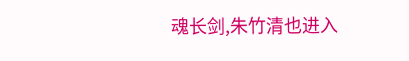魂长剑,朱竹清也进入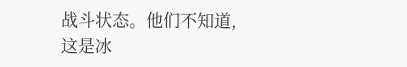战斗状态。他们不知道,这是冰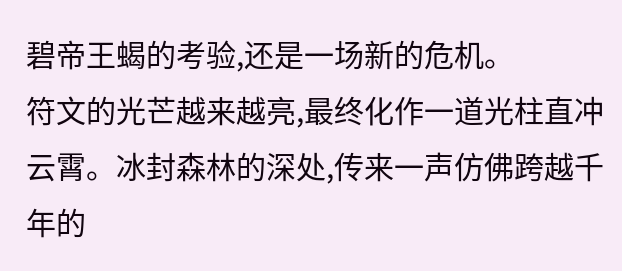碧帝王蝎的考验,还是一场新的危机。
符文的光芒越来越亮,最终化作一道光柱直冲云霄。冰封森林的深处,传来一声仿佛跨越千年的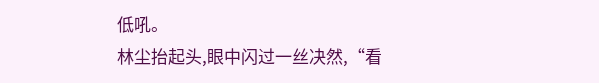低吼。
林尘抬起头,眼中闪过一丝决然,“看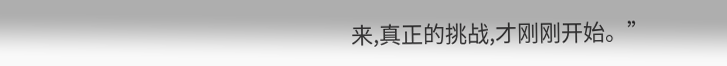来,真正的挑战,才刚刚开始。”